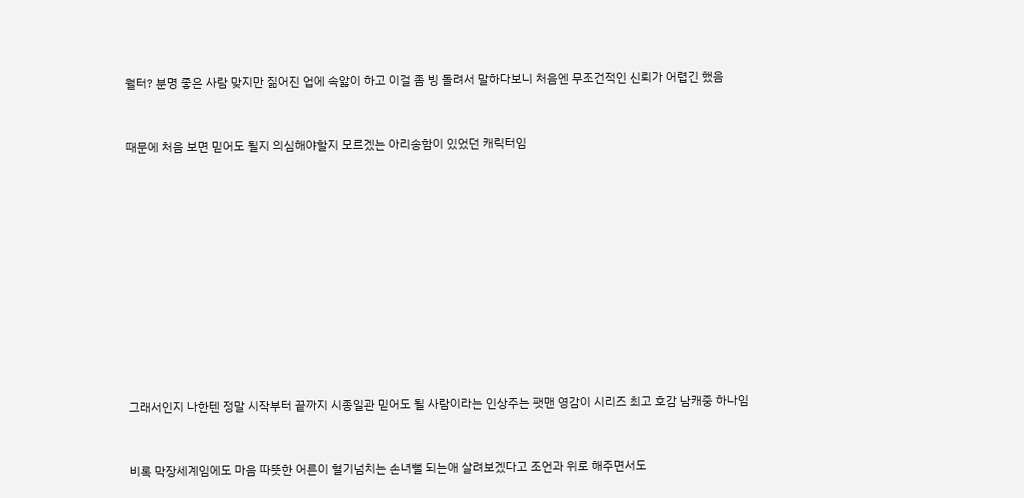월터? 분명 좋은 사람 맞지만 짊어진 업에 속앓이 하고 이걸 좀 빙 돌려서 말하다보니 처음엔 무조건적인 신뢰가 어렵긴 했음


때문에 처음 보면 믿어도 될지 의심해야할지 모르겠는 아리송함이 있었던 캐릭터임











그래서인지 나한텐 정말 시작부터 끝까지 시종일관 믿어도 될 사람이라는 인상주는 팻맨 영감이 시리즈 최고 호감 남캐중 하나임


비록 막장세계임에도 마음 따뜻한 어른이 혈기넘치는 손녀뻘 되는애 살려보겠다고 조언과 위로 해주면서도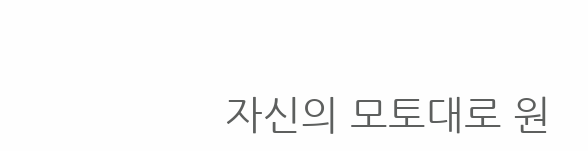자신의 모토대로 원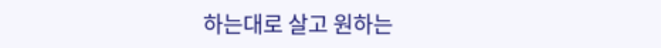하는대로 살고 원하는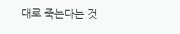대로 죽는다는 것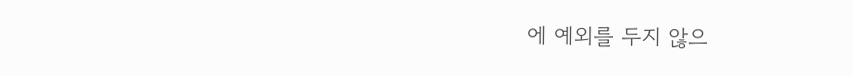에 예외를 두지 않으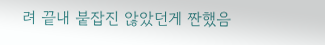려 끝내 붙잡진 않았던게 짠했음